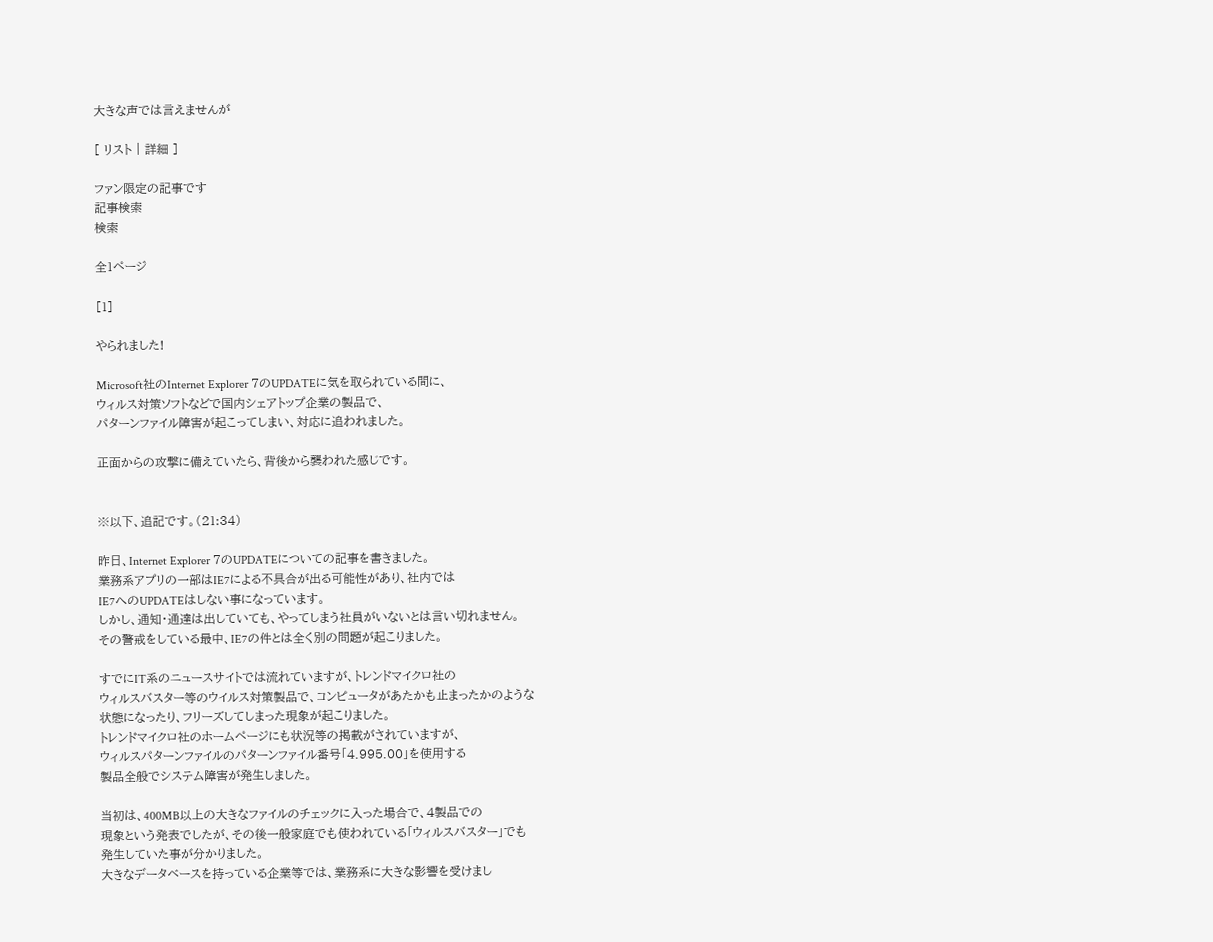大きな声では言えませんが

[ リスト | 詳細 ]

ファン限定の記事です
記事検索
検索

全1ページ

[1]

やられました!

Microsoft社のInternet Explorer 7のUPDATEに気を取られている間に、
ウィルス対策ソフトなどで国内シェアトップ企業の製品で、
パターンファイル障害が起こってしまい、対応に追われました。

正面からの攻撃に備えていたら、背後から襲われた感じです。


※以下、追記です。(21:34)

昨日、Internet Explorer 7のUPDATEについての記事を書きました。
業務系アプリの一部はIE7による不具合が出る可能性があり、社内では
IE7へのUPDATEはしない事になっています。
しかし、通知・通達は出していても、やってしまう社員がいないとは言い切れません。
その警戒をしている最中、IE7の件とは全く別の問題が起こりました。

すでにIT系のニュースサイトでは流れていますが、トレンドマイクロ社の
ウィルスバスター等のウイルス対策製品で、コンピュータがあたかも止まったかのような
状態になったり、フリーズしてしまった現象が起こりました。
トレンドマイクロ社のホームページにも状況等の掲載がされていますが、
ウィルスパターンファイルのパターンファイル番号「4.995.00」を使用する
製品全般でシステム障害が発生しました。

当初は、400MB以上の大きなファイルのチェックに入った場合で、4製品での
現象という発表でしたが、その後一般家庭でも使われている「ウィルスバスター」でも
発生していた事が分かりました。
大きなデータベースを持っている企業等では、業務系に大きな影響を受けまし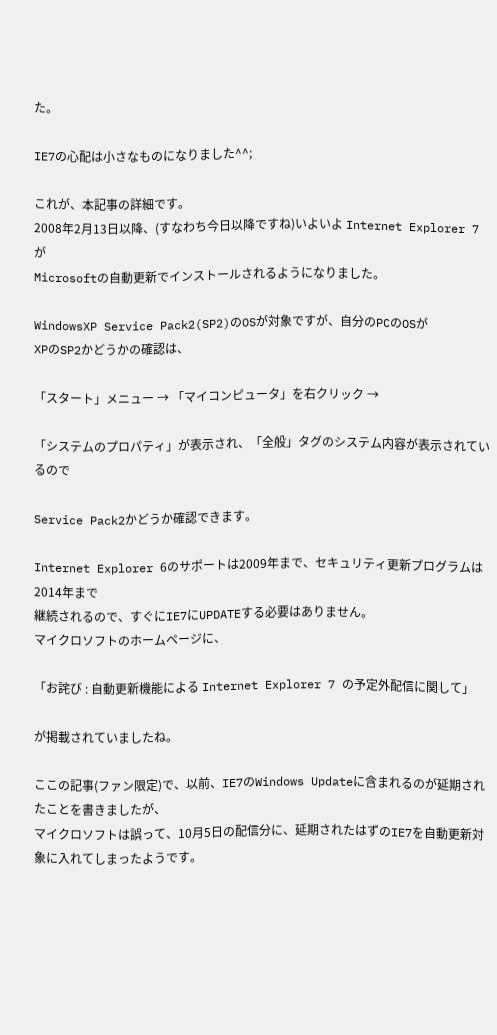た。

IE7の心配は小さなものになりました^^;

これが、本記事の詳細です。
2008年2月13日以降、(すなわち今日以降ですね)いよいよ Internet Explorer 7 が
Microsoftの自動更新でインストールされるようになりました。

WindowsXP Service Pack2(SP2)のOSが対象ですが、自分のPCのOSが
XPのSP2かどうかの確認は、

「スタート」メニュー → 「マイコンピュータ」を右クリック →

「システムのプロパティ」が表示され、「全般」タグのシステム内容が表示されているので

Service Pack2かどうか確認できます。

Internet Explorer 6のサポートは2009年まで、セキュリティ更新プログラムは2014年まで
継続されるので、すぐにIE7にUPDATEする必要はありません。
マイクロソフトのホームページに、

「お詫び : 自動更新機能による Internet Explorer 7 の予定外配信に関して」

が掲載されていましたね。

ここの記事(ファン限定)で、以前、IE7のWindows Updateに含まれるのが延期されたことを書きましたが、
マイクロソフトは誤って、10月5日の配信分に、延期されたはずのIE7を自動更新対象に入れてしまったようです。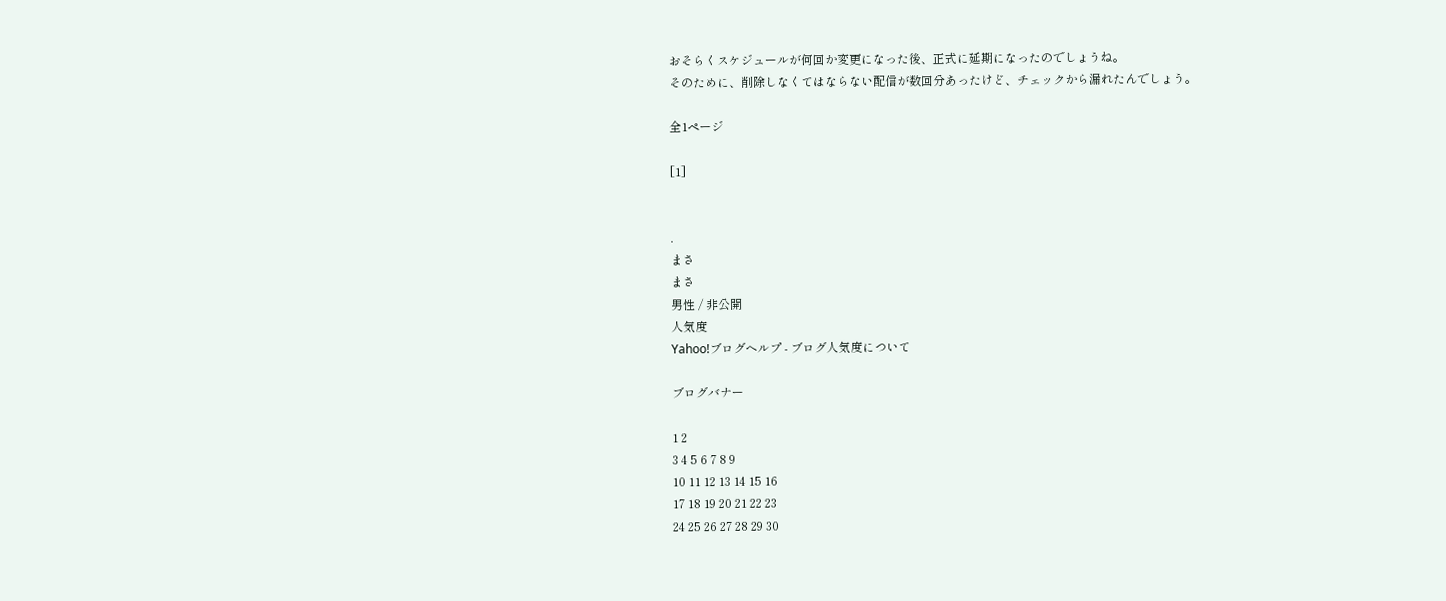おそらくスケジュールが何回か変更になった後、正式に延期になったのでしょうね。
そのために、削除しなくてはならない配信が数回分あったけど、チェックから漏れたんでしょう。

全1ページ

[1]


.
まさ
まさ
男性 / 非公開
人気度
Yahoo!ブログヘルプ - ブログ人気度について

ブログバナー

1 2
3 4 5 6 7 8 9
10 11 12 13 14 15 16
17 18 19 20 21 22 23
24 25 26 27 28 29 30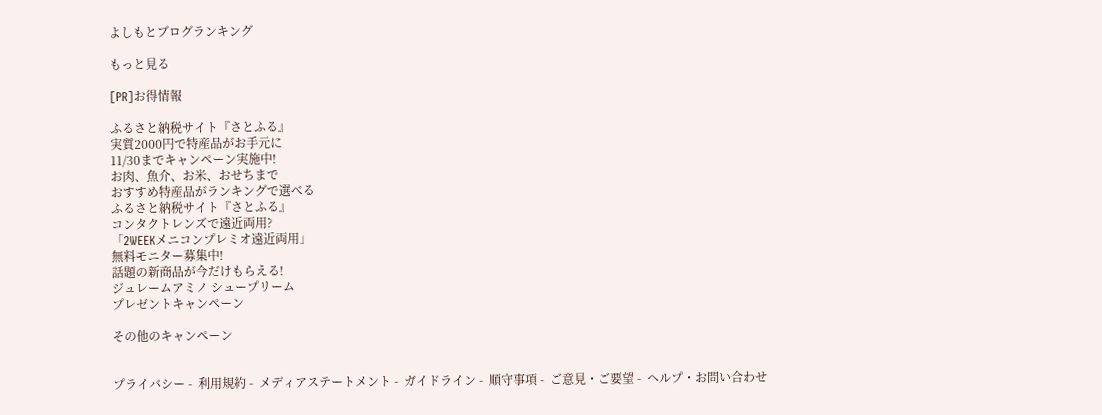よしもとブログランキング

もっと見る

[PR]お得情報

ふるさと納税サイト『さとふる』
実質2000円で特産品がお手元に
11/30までキャンペーン実施中!
お肉、魚介、お米、おせちまで
おすすめ特産品がランキングで選べる
ふるさと納税サイト『さとふる』
コンタクトレンズで遠近両用?
「2WEEKメニコンプレミオ遠近両用」
無料モニター募集中!
話題の新商品が今だけもらえる!
ジュレームアミノ シュープリーム
プレゼントキャンペーン

その他のキャンペーン


プライバシー -  利用規約 -  メディアステートメント -  ガイドライン -  順守事項 -  ご意見・ご要望 -  ヘルプ・お問い合わせ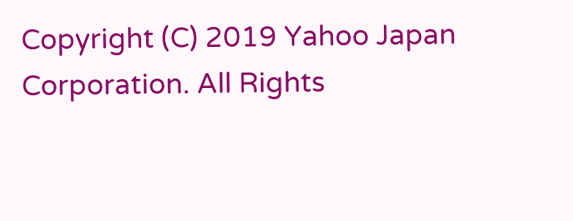Copyright (C) 2019 Yahoo Japan Corporation. All Rights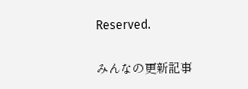Reserved.

みんなの更新記事